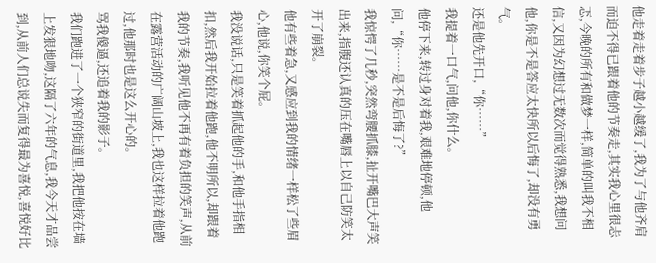他走着走着步子越小越缓了,我为了与他齐肩而迫不得已跟着他的节奏走,其实我心里很忐忑,今晚的所有和做梦一样,简单的叫我不相信,又因为幻想过无数次而觉得熟悉,我想问他,你是不是答应太快所以后悔了,却没有勇气。
还是他先开口,“你……”
我提着一口气,问他,你什么。
他停下来,转过身对着我,艰难地停顿,他问,“你……是不是后悔了?”
我惊愕了几秒,突然弯腰抓膝,扯开嘴巴大声笑出来,指腹还认真的压在嘴唇上以自己防笑太开了崩裂。
他有些着急,又感应到我的情绪一样松了些眉心,他说,你笑个屁。
我没说话,只是笑着抓起他的手,和他手指相扣,然后我开始拉着他跑,他不明所以,却跟着我的节奏,我听见他不再有着负担的笑声,从前在露营活动的广阔山坡上,我也这样拉着他跑过,他那时也是这么开心的。
骂我傻逼,还追着我的影子。
我们跑进了一个狭窄的街道里,我把他按在墙上发狠地吻,这隔了六年的气息,我今天才品尝到,从前人们总说失而复得最为喜悦,喜悦好比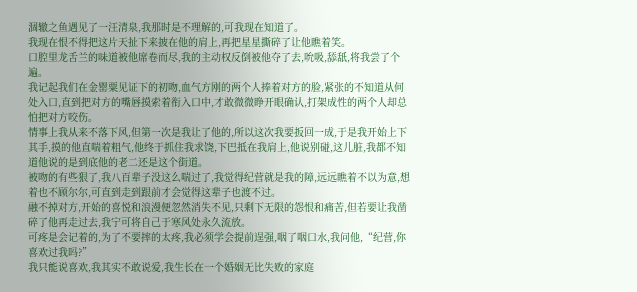涸辙之鱼遇见了一汪清泉,我那时是不理解的,可我现在知道了。
我现在恨不得把这片天扯下来披在他的肩上,再把星星撕碎了让他瞧着笑。
口腔里龙舌兰的味道被他席卷而尽,我的主动权反倒被他夺了去,吮吸,舔舐,将我尝了个遍。
我记起我们在金罂粟见证下的初吻,血气方刚的两个人捧着对方的脸,紧张的不知道从何处入口,直到把对方的嘴唇摸索着衔入口中,才敢微微睁开眼确认,打架成性的两个人却总怕把对方咬伤。
情事上我从来不落下风,但第一次是我让了他的,所以这次我要扳回一成,于是我开始上下其手,摸的他直喘着粗气,他终于抓住我求饶,下巴抵在我肩上,他说别碰,这儿脏,我都不知道他说的是到底他的老二还是这个街道。
被吻的有些狠了,我八百辈子没这么喘过了,我觉得纪营就是我的障,远远瞧着不以为意,想着也不顾尔尔,可直到走到跟前才会觉得这辈子也渡不过。
融不掉对方,开始的喜悦和浪漫便忽然消失不见,只剩下无限的怨恨和痛苦,但若要让我凿碎了他再走过去,我宁可将自己于寒风处永久流放。
可疼是会记着的,为了不要摔的太疼,我必须学会提前逞强,咽了咽口水,我问他,“纪营,你喜欢过我吗?”
我只能说喜欢,我其实不敢说爱,我生长在一个婚姻无比失败的家庭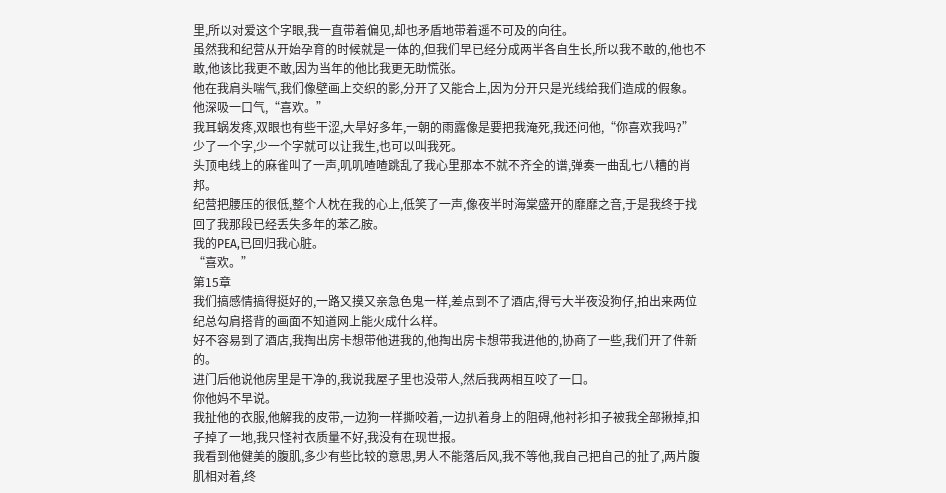里,所以对爱这个字眼,我一直带着偏见,却也矛盾地带着遥不可及的向往。
虽然我和纪营从开始孕育的时候就是一体的,但我们早已经分成两半各自生长,所以我不敢的,他也不敢,他该比我更不敢,因为当年的他比我更无助慌张。
他在我肩头喘气,我们像壁画上交织的影,分开了又能合上,因为分开只是光线给我们造成的假象。
他深吸一口气,“喜欢。”
我耳蜗发疼,双眼也有些干涩,大旱好多年,一朝的雨露像是要把我淹死,我还问他,“你喜欢我吗?”
少了一个字,少一个字就可以让我生,也可以叫我死。
头顶电线上的麻雀叫了一声,叽叽喳喳跳乱了我心里那本不就不齐全的谱,弹奏一曲乱七八糟的肖邦。
纪营把腰压的很低,整个人枕在我的心上,低笑了一声,像夜半时海棠盛开的靡靡之音,于是我终于找回了我那段已经丢失多年的苯乙胺。
我的PEA,已回归我心脏。
“喜欢。”
第15章
我们搞感情搞得挺好的,一路又摸又亲急色鬼一样,差点到不了酒店,得亏大半夜没狗仔,拍出来两位纪总勾肩搭背的画面不知道网上能火成什么样。
好不容易到了酒店,我掏出房卡想带他进我的,他掏出房卡想带我进他的,协商了一些,我们开了件新的。
进门后他说他房里是干净的,我说我屋子里也没带人,然后我两相互咬了一口。
你他妈不早说。
我扯他的衣服,他解我的皮带,一边狗一样撕咬着,一边扒着身上的阻碍,他衬衫扣子被我全部揪掉,扣子掉了一地,我只怪衬衣质量不好,我没有在现世报。
我看到他健美的腹肌,多少有些比较的意思,男人不能落后风,我不等他,我自己把自己的扯了,两片腹肌相对着,终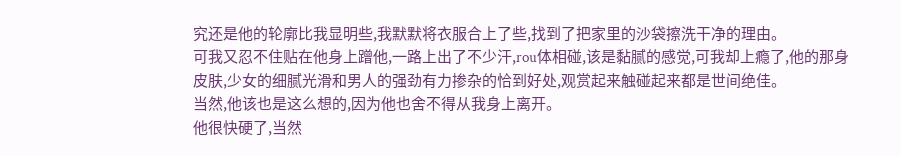究还是他的轮廓比我显明些,我默默将衣服合上了些,找到了把家里的沙袋擦洗干净的理由。
可我又忍不住贴在他身上蹭他,一路上出了不少汗,rou体相碰,该是黏腻的感觉,可我却上瘾了,他的那身皮肤,少女的细腻光滑和男人的强劲有力掺杂的恰到好处,观赏起来触碰起来都是世间绝佳。
当然,他该也是这么想的,因为他也舍不得从我身上离开。
他很快硬了,当然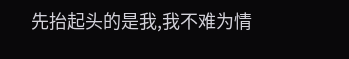先抬起头的是我,我不难为情